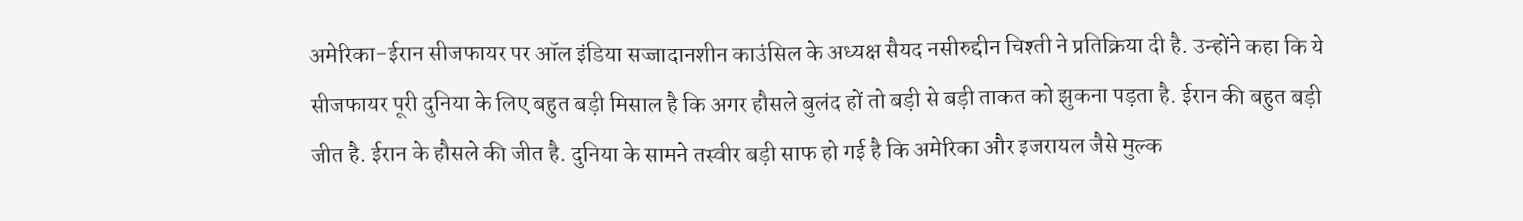अमेरिका-ईरान सीजफायर पर ऑल इंडिया सज्जादानशीन काउंसिल के अध्यक्ष सैयद नसीरुद्दीन चिश्ती ने प्रतिक्रिया दी है. उन्होंने कहा कि ये सीजफायर पूरी दुनिया के लिए बहुत बड़ी मिसाल है कि अगर हौसले बुलंद हों तो बड़ी से बड़ी ताकत को झुकना पड़ता है. ईरान की बहुत बड़ी जीत है. ईरान के हौसले की जीत है. दुनिया के सामने तस्वीर बड़ी साफ हो गई है कि अमेरिका और इजरायल जैसे मुल्क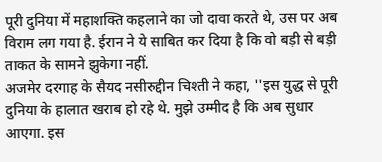पूरी दुनिया में महाशक्ति कहलाने का जो दावा करते थे, उस पर अब विराम लग गया है. ईरान ने ये साबित कर दिया है कि वो बड़ी से बड़ी ताकत के सामने झुकेगा नहीं.
अजमेर दरगाह के सैयद नसीरुद्दीन चिश्ती ने कहा, ''इस युद्ध से पूरी दुनिया के हालात खराब हो रहे थे. मुझे उम्मीद है कि अब सुधार आएगा. इस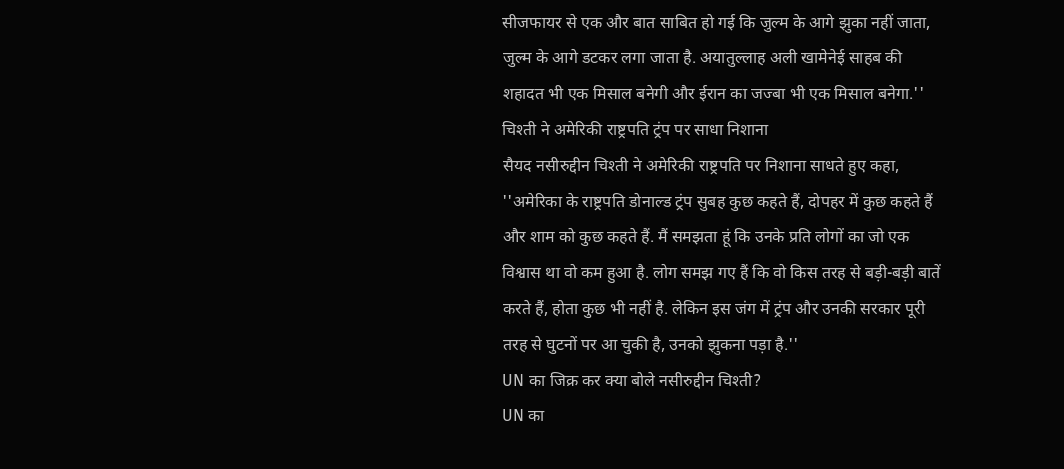सीजफायर से एक और बात साबित हो गई कि जुल्म के आगे झुका नहीं जाता, जुल्म के आगे डटकर लगा जाता है. अयातुल्लाह अली खामेनेई साहब की शहादत भी एक मिसाल बनेगी और ईरान का जज्बा भी एक मिसाल बनेगा.''
चिश्ती ने अमेरिकी राष्ट्रपति ट्रंप पर साधा निशाना
सैयद नसीरुद्दीन चिश्ती ने अमेरिकी राष्ट्रपति पर निशाना साधते हुए कहा, ''अमेरिका के राष्ट्रपति डोनाल्ड ट्रंप सुबह कुछ कहते हैं, दोपहर में कुछ कहते हैं और शाम को कुछ कहते हैं. मैं समझता हूं कि उनके प्रति लोगों का जो एक विश्वास था वो कम हुआ है. लोग समझ गए हैं कि वो किस तरह से बड़ी-बड़ी बातें करते हैं, होता कुछ भी नहीं है. लेकिन इस जंग में ट्रंप और उनकी सरकार पूरी तरह से घुटनों पर आ चुकी है, उनको झुकना पड़ा है.''
UN का जिक्र कर क्या बोले नसीरुद्दीन चिश्ती?
UN का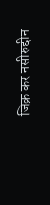जिक्र कर नसीरुद्दीन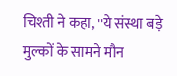चिश्ती ने कहा, ''ये संस्था बड़े मुल्कों के सामने मौन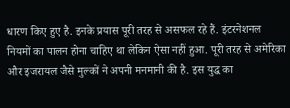धारण किए हुए है. इनके प्रयास पूरी तरह से असफल रहे हैं. इंटरनेशनल नियमों का पालन होना चाहिए था लेकिन ऐसा नहीं हुआ. पूरी तरह से अमेरिका और इजरायल जैसे मुल्कों ने अपनी मनमानी की है. इस युद्ध का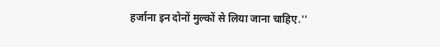हर्जाना इन दोनों मुल्कों से लिया जाना चाहिए.''